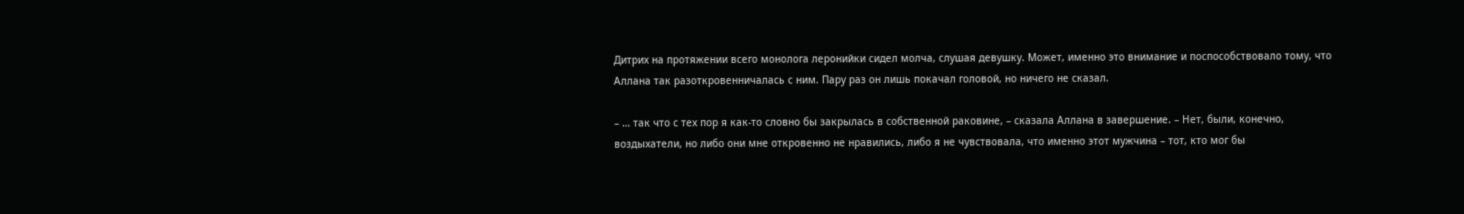Дитрих на протяжении всего монолога леронийки сидел молча, слушая девушку. Может, именно это внимание и поспособствовало тому, что Аллана так разоткровенничалась с ним. Пару раз он лишь покачал головой, но ничего не сказал.

– … так что с тех пор я как-то словно бы закрылась в собственной раковине, – сказала Аллана в завершение. – Нет, были, конечно, воздыхатели, но либо они мне откровенно не нравились, либо я не чувствовала, что именно этот мужчина – тот, кто мог бы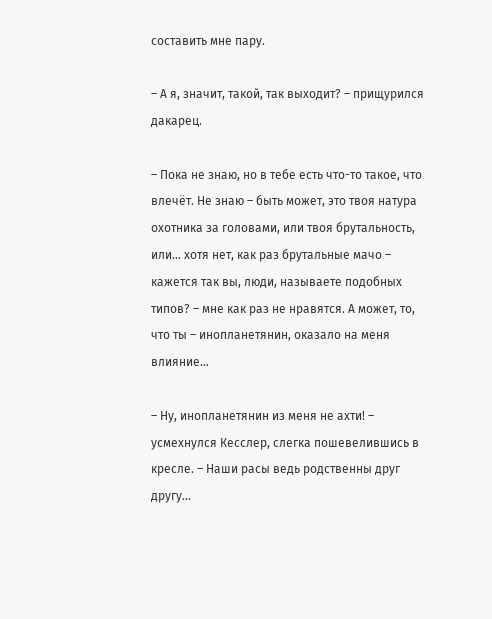составить мне пару.

– А я, значит, такой, так выходит? – прищурился дакарец.

– Пока не знаю, но в тебе есть что-то такое, что влечёт. Не знаю – быть может, это твоя натура охотника за головами, или твоя брутальность, или… хотя нет, как раз брутальные мачо – кажется так вы, люди, называете подобных типов? – мне как раз не нравятся. А может, то, что ты – инопланетянин, оказало на меня влияние…

– Ну, инопланетянин из меня не ахти! – усмехнулся Кесслер, слегка пошевелившись в кресле. – Наши расы ведь родственны друг другу…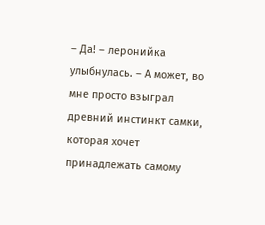– Да! – леронийка улыбнулась. – А может, во мне просто взыграл древний инстинкт самки, которая хочет принадлежать самому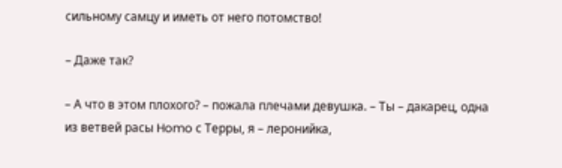сильному самцу и иметь от него потомство!

– Даже так?

– А что в этом плохого? – пожала плечами девушка. – Ты – дакарец, одна из ветвей расы Homo с Терры, я – леронийка,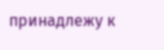принадлежу к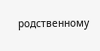родственному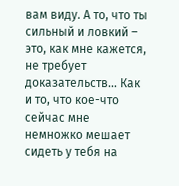вам виду. А то, что ты сильный и ловкий – это, как мне кажется, не требует доказательств… Как и то, что кое-что сейчас мне немножко мешает сидеть у тебя на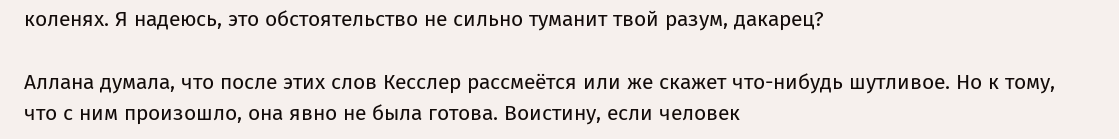коленях. Я надеюсь, это обстоятельство не сильно туманит твой разум, дакарец?

Аллана думала, что после этих слов Кесслер рассмеётся или же скажет что-нибудь шутливое. Но к тому, что с ним произошло, она явно не была готова. Воистину, если человек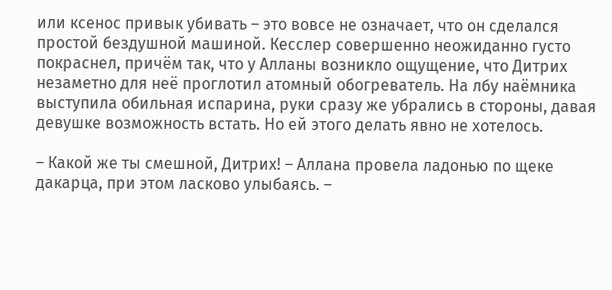или ксенос привык убивать – это вовсе не означает, что он сделался простой бездушной машиной. Кесслер совершенно неожиданно густо покраснел, причём так, что у Алланы возникло ощущение, что Дитрих незаметно для неё проглотил атомный обогреватель. На лбу наёмника выступила обильная испарина, руки сразу же убрались в стороны, давая девушке возможность встать. Но ей этого делать явно не хотелось.

– Какой же ты смешной, Дитрих! – Аллана провела ладонью по щеке дакарца, при этом ласково улыбаясь. –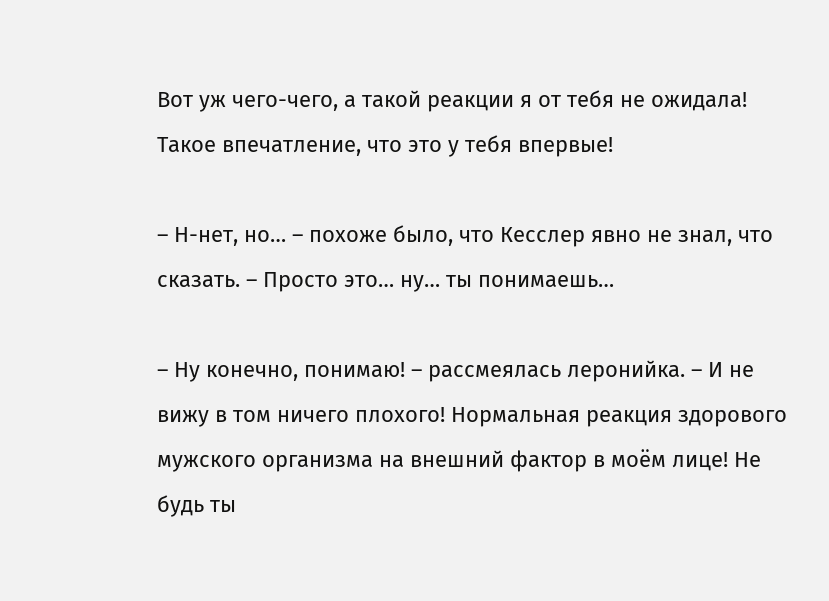Вот уж чего-чего, а такой реакции я от тебя не ожидала! Такое впечатление, что это у тебя впервые!

– Н-нет, но… – похоже было, что Кесслер явно не знал, что сказать. – Просто это… ну… ты понимаешь…

– Ну конечно, понимаю! – рассмеялась леронийка. – И не вижу в том ничего плохого! Нормальная реакция здорового мужского организма на внешний фактор в моём лице! Не будь ты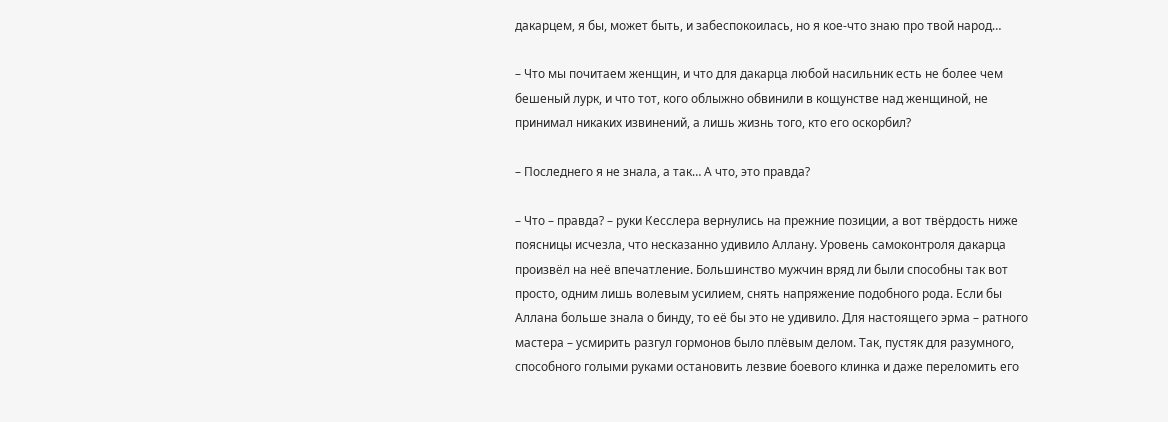дакарцем, я бы, может быть, и забеспокоилась, но я кое-что знаю про твой народ…

– Что мы почитаем женщин, и что для дакарца любой насильник есть не более чем бешеный лурк, и что тот, кого облыжно обвинили в кощунстве над женщиной, не принимал никаких извинений, а лишь жизнь того, кто его оскорбил?

– Последнего я не знала, а так… А что, это правда?

– Что – правда? – руки Кесслера вернулись на прежние позиции, а вот твёрдость ниже поясницы исчезла, что несказанно удивило Аллану. Уровень самоконтроля дакарца произвёл на неё впечатление. Большинство мужчин вряд ли были способны так вот просто, одним лишь волевым усилием, снять напряжение подобного рода. Если бы Аллана больше знала о бинду, то её бы это не удивило. Для настоящего эрма – ратного мастера – усмирить разгул гормонов было плёвым делом. Так, пустяк для разумного, способного голыми руками остановить лезвие боевого клинка и даже переломить его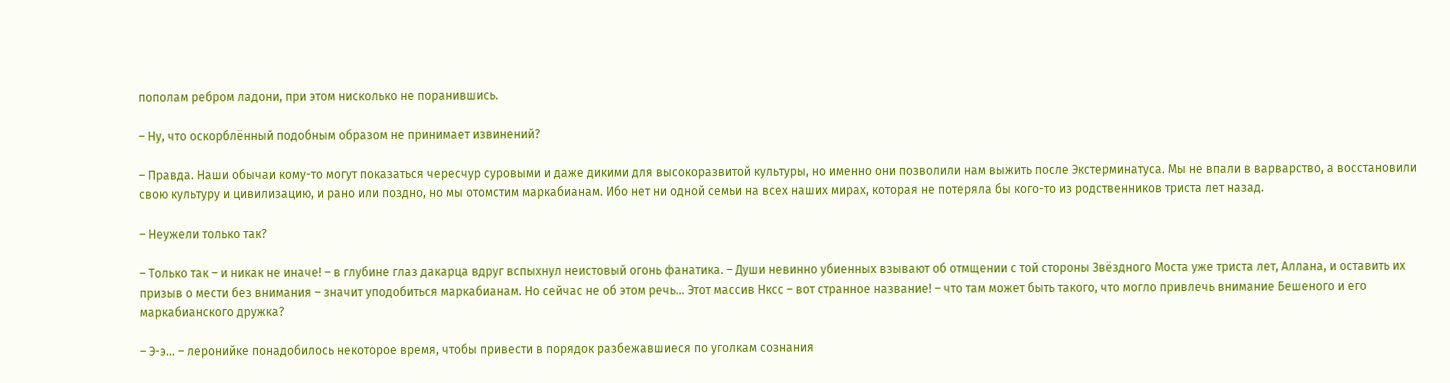пополам ребром ладони, при этом нисколько не поранившись.

– Ну, что оскорблённый подобным образом не принимает извинений?

– Правда. Наши обычаи кому-то могут показаться чересчур суровыми и даже дикими для высокоразвитой культуры, но именно они позволили нам выжить после Экстерминатуса. Мы не впали в варварство, а восстановили свою культуру и цивилизацию, и рано или поздно, но мы отомстим маркабианам. Ибо нет ни одной семьи на всех наших мирах, которая не потеряла бы кого-то из родственников триста лет назад.

– Неужели только так?

– Только так – и никак не иначе! – в глубине глаз дакарца вдруг вспыхнул неистовый огонь фанатика. – Души невинно убиенных взывают об отмщении с той стороны Звёздного Моста уже триста лет, Аллана, и оставить их призыв о мести без внимания – значит уподобиться маркабианам. Но сейчас не об этом речь… Этот массив Нксс – вот странное название! – что там может быть такого, что могло привлечь внимание Бешеного и его маркабианского дружка?

– Э-э… – леронийке понадобилось некоторое время, чтобы привести в порядок разбежавшиеся по уголкам сознания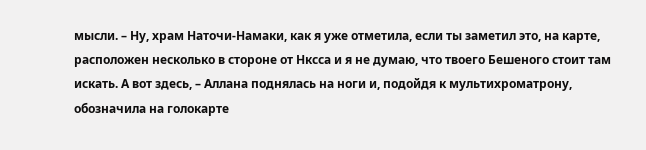мысли. – Ну, храм Наточи-Намаки, как я уже отметила, если ты заметил это, на карте, расположен несколько в стороне от Нксса и я не думаю, что твоего Бешеного стоит там искать. А вот здесь, – Аллана поднялась на ноги и, подойдя к мультихроматрону, обозначила на голокарте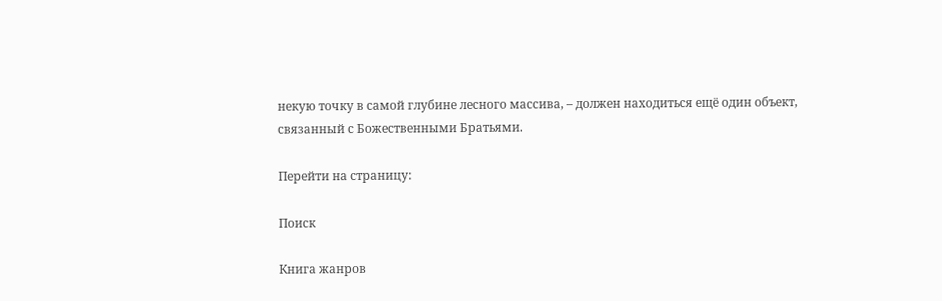некую точку в самой глубине лесного массива, – должен находиться ещё один объект, связанный с Божественными Братьями.

Перейти на страницу:

Поиск

Книга жанров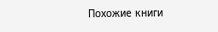Похожие книги